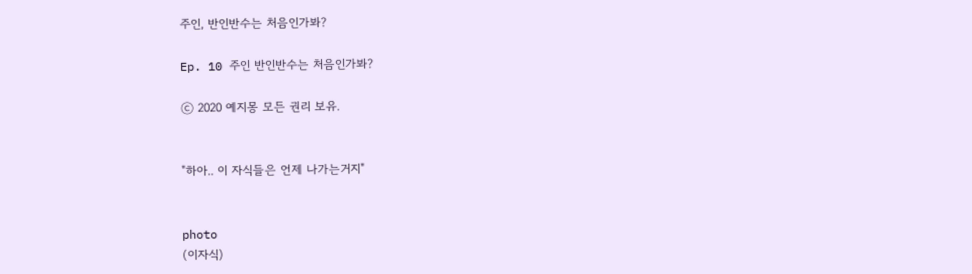주인, 반인반수는 처음인가봐?

Ep. 10 주인 반인반수는 처음인가봐?

ⓒ 2020 예지몽 모든 권리 보유.


"하아.. 이 자식들은 언제 나가는거지"


photo
(이자식)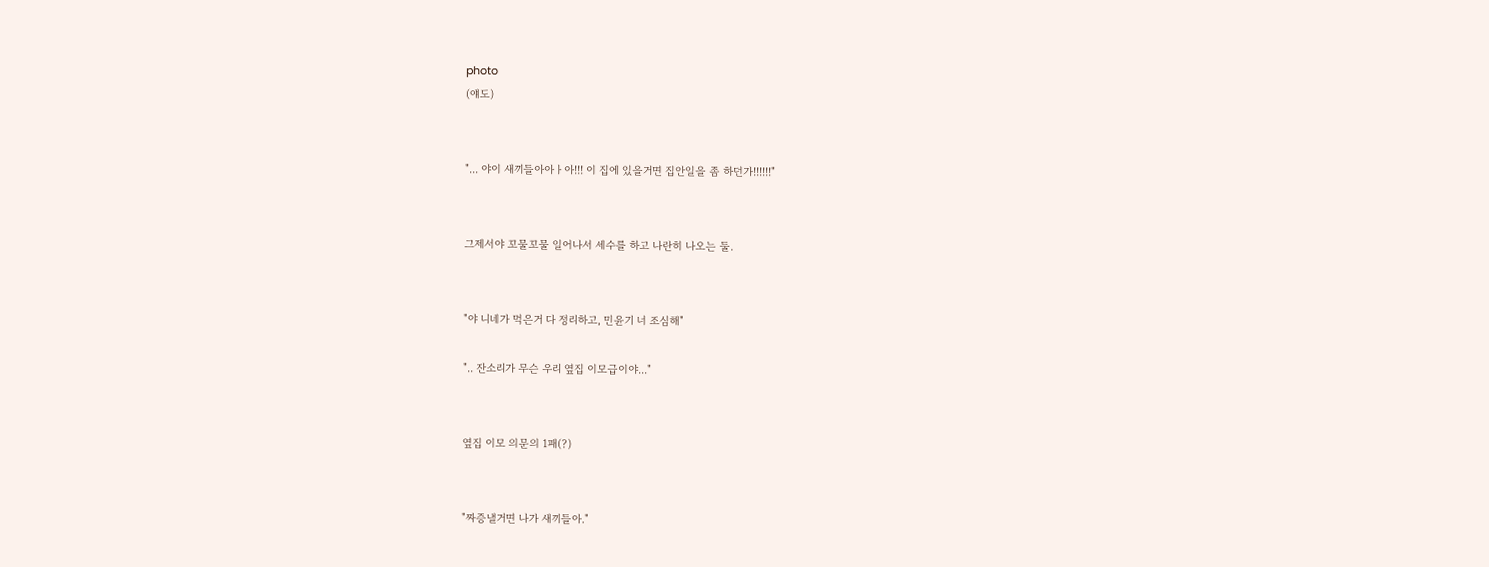photo
(얘도)


"... 야이 새끼들아아ㅏ아!!! 이 집에 있을거면 집안일을 좀 하던가!!!!!!"


그제서야 꼬물꼬물 일어나서 세수를 하고 나란히 나오는 둘.


"야 니네가 먹은거 다 정리하고, 민윤기 너 조심해"

".. 잔소리가 무슨 우리 옆집 이모급이야..."


옆집 이모 의문의 1패(?)


"짜증낼거면 나가 새끼들아."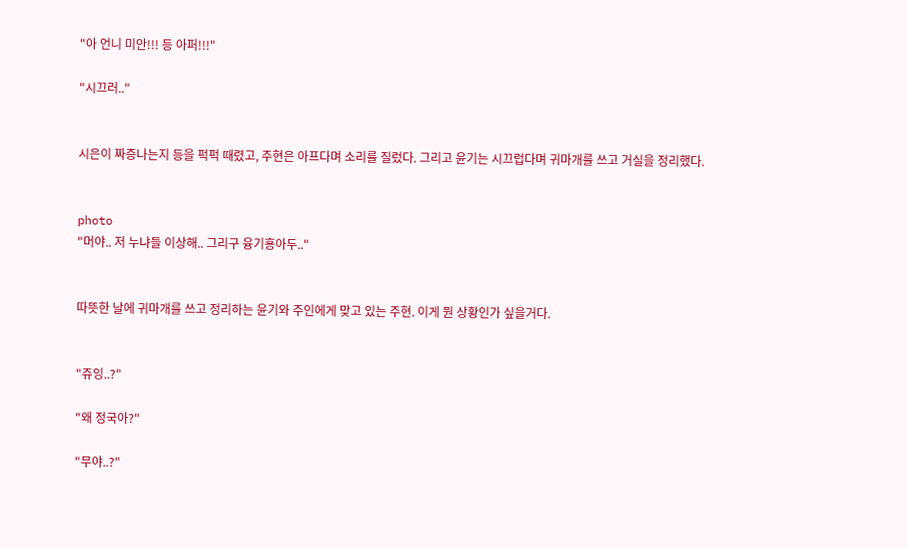"아 언니 미안!!! 등 아퍼!!!"

"시끄러.."


시은이 짜증나는지 등을 퍽퍽 때렸고, 주현은 아프다며 소리를 질렀다. 그리고 윤기는 시끄럽다며 귀마개를 쓰고 거실을 정리했다.


photo
"머야.. 저 누냐들 이상해.. 그리구 융기횽아두.."


따뜻한 날에 귀마개를 쓰고 정리하는 윤기와 주인에게 맞고 있는 주현. 이게 뭔 상황인가 싶을거다.


"쥬잉..?"

"왜 정국아?"

"무야..?"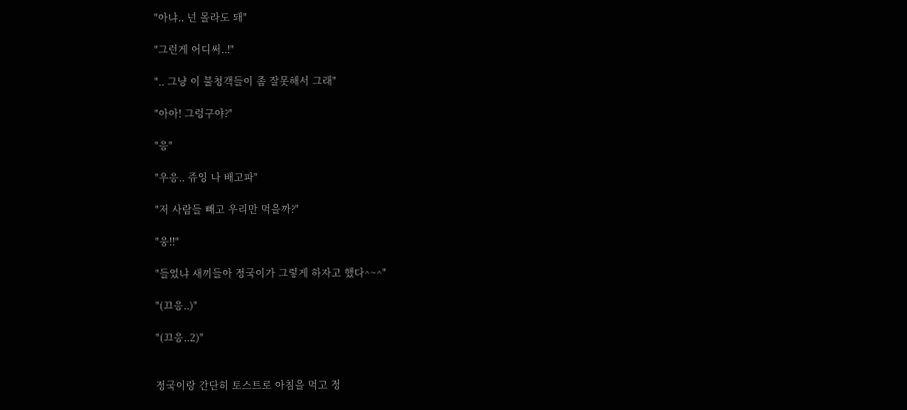"아냐.. 넌 몰라도 돼"

"그런게 어디써..!"

".. 그냥 이 불청객들이 좀 잘못해서 그래"

"아아! 그렁구야?"

"응"

"우응.. 쥬잉 나 배고파"

"저 사람들 빼고 우리만 먹을까?"

"웅!!"

"들었냐 새끼들아 정국이가 그렇게 하자고 했다^~^"

"(끄응..)"

"(끄응..2)"


정국이랑 간단히 토스트로 아침을 먹고 정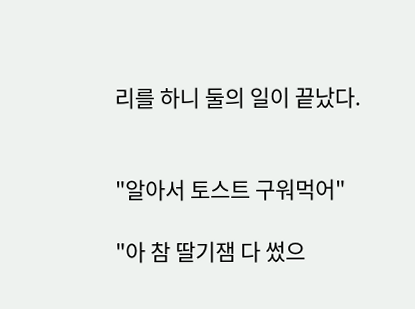리를 하니 둘의 일이 끝났다.


"알아서 토스트 구워먹어"

"아 참 딸기잼 다 썼으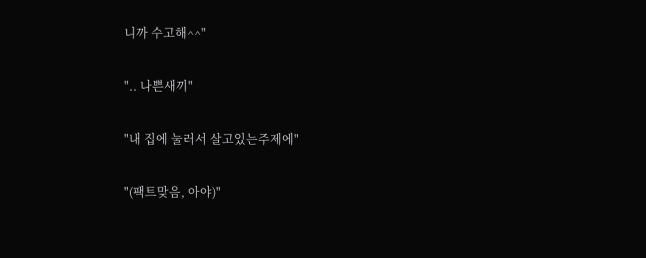니까 수고해^^"

".. 나쁜새끼"

"내 집에 눌러서 살고있는주제에"

"(팩트맞음, 아야)"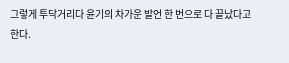그렇게 투닥거리다 윤기의 차가운 발언 한 번으로 다 끝났다고 한다.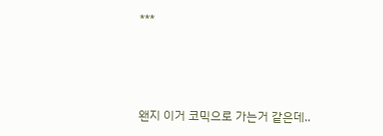***



왠지 이거 코믹으로 가는거 같은데..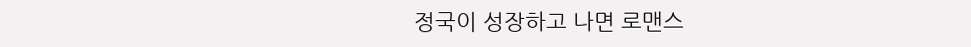정국이 성장하고 나면 로맨스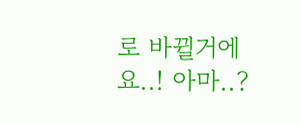로 바뀔거에요..! 아마..?